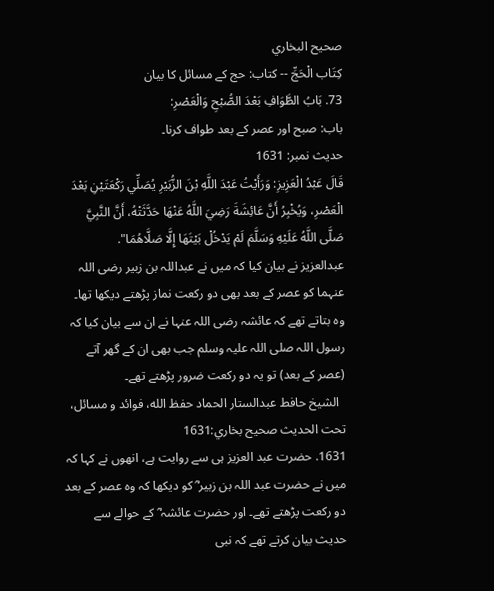صحيح البخاري
كِتَاب الْحَجِّ -- کتاب: حج کے مسائل کا بیان
73. بَابُ الطَّوَافِ بَعْدَ الصُّبْحِ وَالْعَصْرِ:
باب: صبح اور عصر کے بعد طواف کرنا۔
حدیث نمبر: 1631
قَالَ عَبْدُ الْعَزِيزِ: وَرَأَيْتُ عَبْدَ اللَّهِ بْنَ الزُّبَيْرِ يُصَلِّي رَكْعَتَيْنِ بَعْدَ الْعَصْرِ، وَيُخْبِرُ أَنَّ عَائِشَةَ رَضِيَ اللَّهُ عَنْهَا حَدَّثَتْهُ، أَنَّ النَّبِيَّ صَلَّى اللَّهُ عَلَيْهِ وَسَلَّمَ لَمْ يَدْخُلْ بَيْتَهَا إِلَّا صَلَّاهُمَا".
عبدالعزیز نے بیان کیا کہ میں نے عبداللہ بن زبیر رضی اللہ عنہما کو عصر کے بعد بھی دو رکعت نماز پڑھتے دیکھا تھا۔ وہ بتاتے تھے کہ عائشہ رضی اللہ عنہا نے ان سے بیان کیا کہ رسول اللہ صلی اللہ علیہ وسلم جب بھی ان کے گھر آتے (عصر کے بعد) تو یہ دو رکعت ضرور پڑھتے تھے۔
  الشيخ حافط عبدالستار الحماد حفظ الله، فوائد و مسائل، تحت الحديث صحيح بخاري:1631
1631. حضرت عبد العزیز ہی سے روایت ہے، انھوں نے کہا کہ میں نے حضرت عبد اللہ بن زبیر ؓ کو دیکھا کہ وہ عصر کے بعد دو رکعت پڑھتے تھے۔ اور حضرت عائشہ ؓ کے حوالے سے حدیث بیان کرتے تھے کہ نبی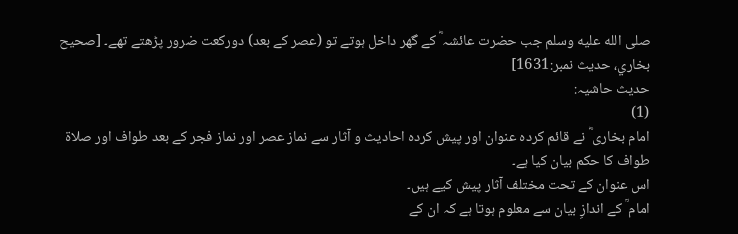صلى الله عليه وسلم جب حضرت عائشہ ؓ کے گھر داخل ہوتے تو (عصر کے بعد) دورکعت ضرور پڑھتے تھے۔ [صحيح بخاري، حديث نمبر:1631]
حدیث حاشیہ:
(1)
امام بخاری ؓ نے قائم کردہ عنوان اور پیش کردہ احادیث و آثار سے نماز عصر اور نماز فجر کے بعد طواف اور صلاۃ طواف کا حکم بیان کیا ہے۔
اس عنوان کے تحت مختلف آثار پیش کیے ہیں۔
امام ؒ کے اندازِ بیان سے معلوم ہوتا ہے کہ ان کے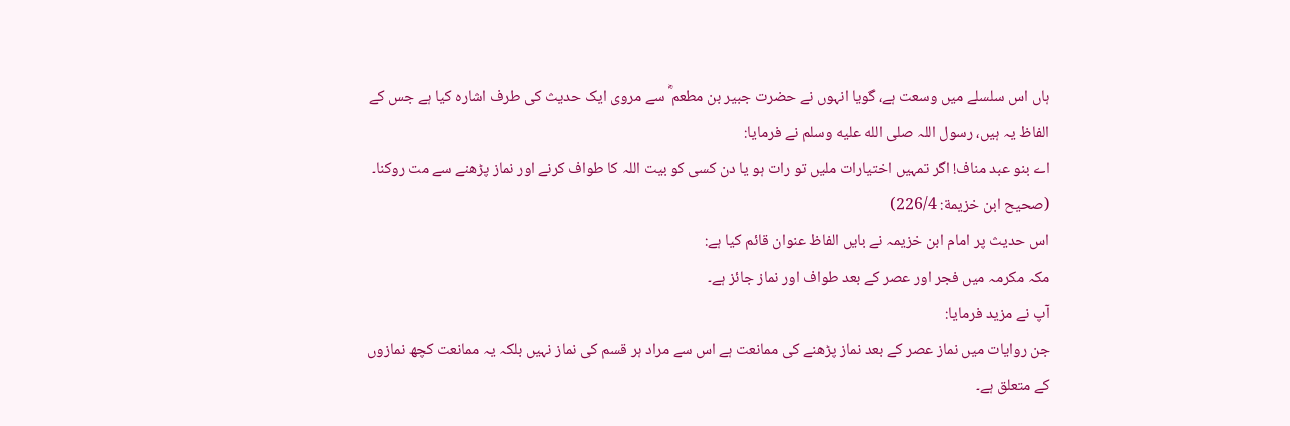ہاں اس سلسلے میں وسعت ہے، گویا انہوں نے حضرت جبیر بن مطعم ؓ سے مروی ایک حدیث کی طرف اشارہ کیا ہے جس کے الفاظ یہ ہیں، رسول اللہ صلى الله عليه وسلم نے فرمایا:
اے بنو عبد مناف! اگر تمہیں اختیارات ملیں تو رات ہو یا دن کسی کو بیت اللہ کا طواف کرنے اور نماز پڑھنے سے مت روکنا۔
(صحیح ابن خزیمة: 226/4)
اس حدیث پر امام ابن خزیمہ نے بایں الفاظ عنوان قائم کیا ہے:
مکہ مکرمہ میں فجر اور عصر کے بعد طواف اور نماز جائز ہے۔
آپ نے مزید فرمایا:
جن روایات میں نماز عصر کے بعد نماز پڑھنے کی ممانعت ہے اس سے مراد ہر قسم کی نماز نہیں بلکہ یہ ممانعت کچھ نمازوں کے متعلق ہے۔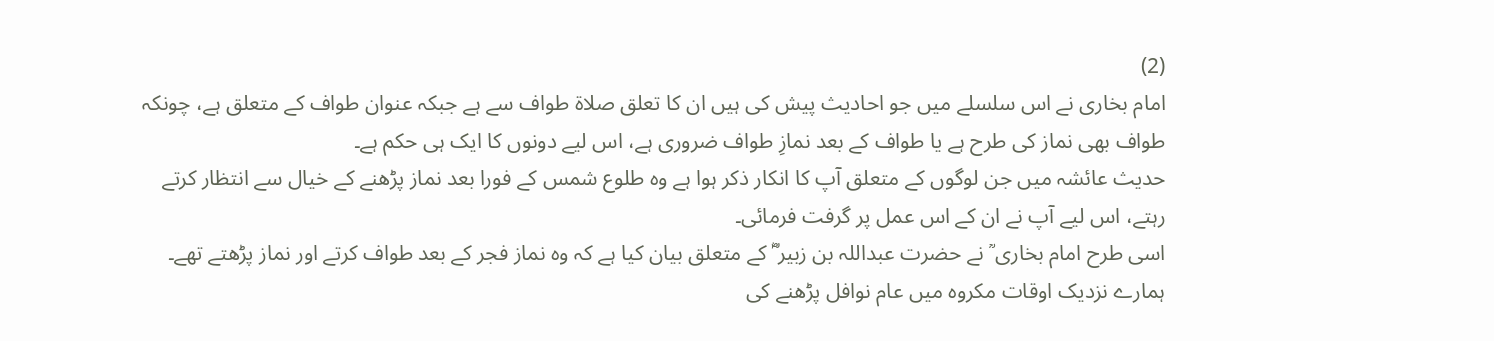(2)
امام بخاری نے اس سلسلے میں جو احادیث پیش کی ہیں ان کا تعلق صلاۃ طواف سے ہے جبکہ عنوان طواف کے متعلق ہے، چونکہ طواف بھی نماز کی طرح ہے یا طواف کے بعد نمازِ طواف ضروری ہے، اس لیے دونوں کا ایک ہی حکم ہے۔
حدیث عائشہ میں جن لوگوں کے متعلق آپ کا انکار ذکر ہوا ہے وہ طلوع شمس کے فورا بعد نماز پڑھنے کے خیال سے انتظار کرتے رہتے، اس لیے آپ نے ان کے اس عمل پر گرفت فرمائی۔
اسی طرح امام بخاری ؒ نے حضرت عبداللہ بن زبیر ؓ کے متعلق بیان کیا ہے کہ وہ نماز فجر کے بعد طواف کرتے اور نماز پڑھتے تھے۔
ہمارے نزدیک اوقات مکروہ میں عام نوافل پڑھنے کی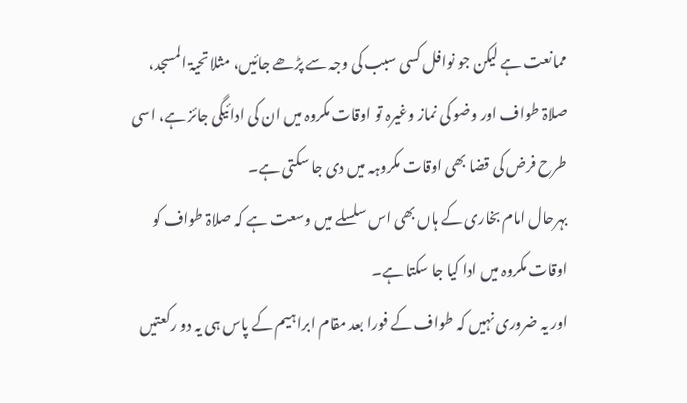ممانعت ہے لیکن جو نوافل کسی سبب کی وجہ سے پڑھے جائیں، مثلا تحیۃ المسجد، صلاۃ طواف اور وضو کی نماز وغیرہ تو اوقات مکروہ میں ان کی ادائیگی جائز ہے، اسی طرح فرض کی قضا بھی اوقات مکروہہ میں دی جا سکتی ہے۔
بہرحال امام بخاری کے ہاں بھی اس سلسلے میں وسعت ہے کہ صلاۃ طواف کو اوقات مکروہ میں ادا کیا جا سکتا ہے۔
اور یہ ضروری نہیں کہ طواف کے فورا بعد مقام ابراہیم کے پاس ہی یہ دو رکعتیں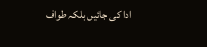ادا کی جائیں بلکہ طواف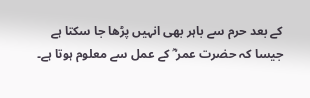کے بعد حرم سے باہر بھی انہیں پڑھا جا سکتا ہے جیسا کہ حضرت عمر ؓ کے عمل سے معلوم ہوتا ہے۔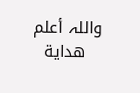واللہ أعلم
   هداية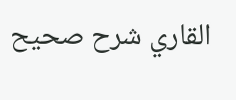القاري شرح صحيح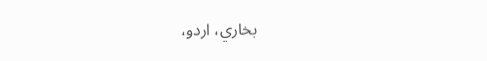بخاري، اردو،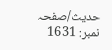حدیث/صفحہ نمبر: 1631